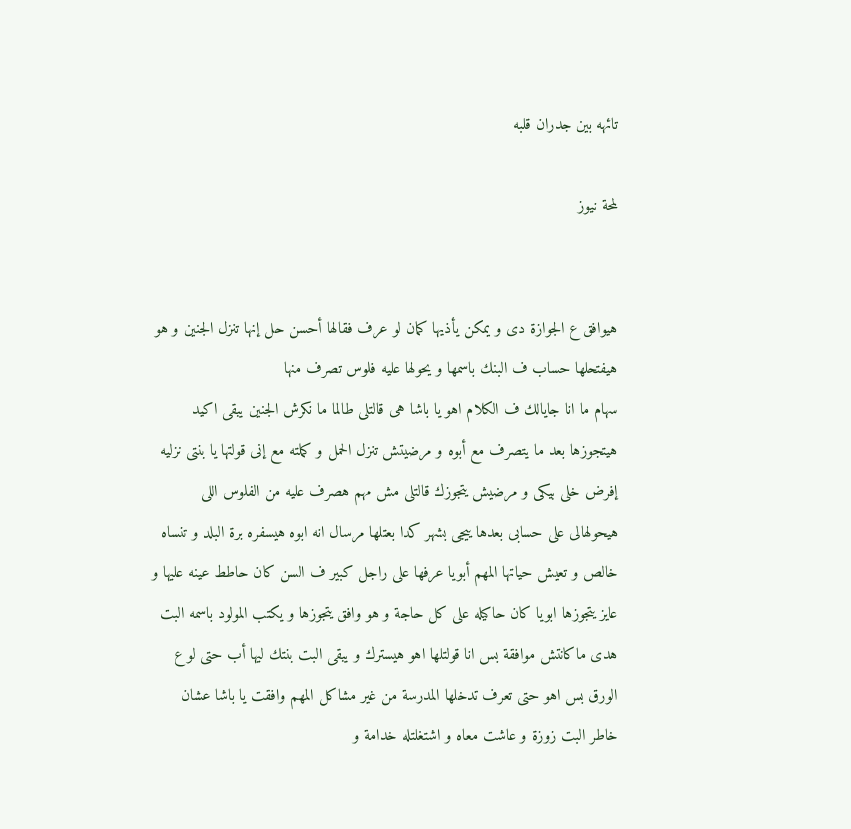تائهه بين جدران قلبه

لمحة نيوز


هيوافق ع الجوازة دى و يمكن يأذيها كمان لو عرف فقالها أحسن حل إنها تنزل الجنين و هو هيفتحلها حساب ف البنك باسمها و يحولها عليه فلوس تصرف منها
سهام ما انا جايالك ف الكلام اهو يا باشا هى قالتلى طالما ما نكرش الجنين يبقى اكيد هيتجوزها بعد ما يتصرف مع أبوه و مرضيتش تنزل الحمل و كملته مع إنى قولتها يا بنتى نزليه إفرض خلى بيكى و مرضيش يتجوزك قالتلى مش مهم هصرف عليه من الفلوس اللى هيحولهالى على حسابى بعدها ييجى بشهر كدا بعتلها مرسال انه ابوه هيسفره برة البلد و تنساه خالص و تعيش حياتها المهم أبويا عرفها على راجل كبير ف السن كان حاطط عينه عليها و عايز يتجوزها ابويا كان حاكيله على كل حاجة و هو وافق يتجوزها و يكتب المولود باسمه البت هدى ماكانتش موافقة بس انا قولتلها اهو هيسترك و يبقى البت بنتك ليها أب حتى لو ع الورق بس اهو حتى تعرف تدخلها المدرسة من غير مشاكل المهم وافقت يا باشا عشان خاطر البت زوزة و عاشت معاه و اشتغلتله خدامة و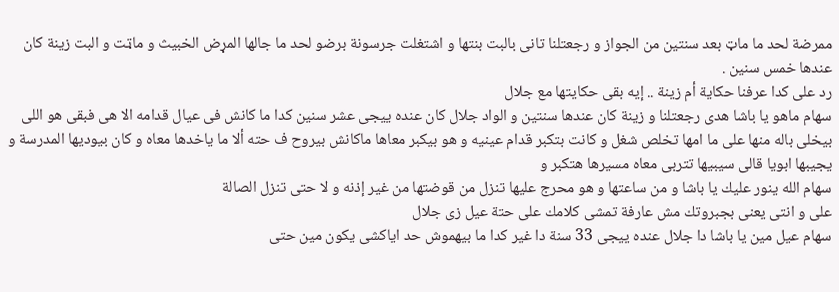ممرضة لحد ما ماټ بعد سنتين من الجواز و رجعتلنا تانى بالبت بنتها و اشتغلت جرسونة برضو لحد ما جالها المړض الخبيث و ماټت و البت زينة كان عندها خمس سنين .
رد على كدا عرفنا حكاية أم زينة .. إيه بقى حكايتها مع جلال
سهام ماهو يا باشا هدى رجعتلنا و زينة كان عندها سنتين و الواد جلال كان عنده ييجى عشر سنين كدا ما كانش فى عيال قدامه الا هى فبقى هو اللى بيخلى باله منها على ما امها تخلص شغل و كانت بتكبر قدام عينيه و هو بيكبر معاها ماكانش بيروح ف حته ألا ما ياخدها معاه و كان بيوديها المدرسة و يجيبها ابويا قالى سيبيها تتربى معاه مسيرها هتكبر و
سهام الله ينور عليك يا باشا و من ساعتها و هو محرج عليها تنزل من قوضتها من غير إذنه و لا حتى تنزل الصالة
على و انتى يعنى بجبروتك مش عارفة تمشى كلامك على حتة عيل زى جلال
سهام عيل مين يا باشا دا جلال عنده ييجى 33 سنة دا غير كدا ما بيهموش حد اياكشى يكون مين حتى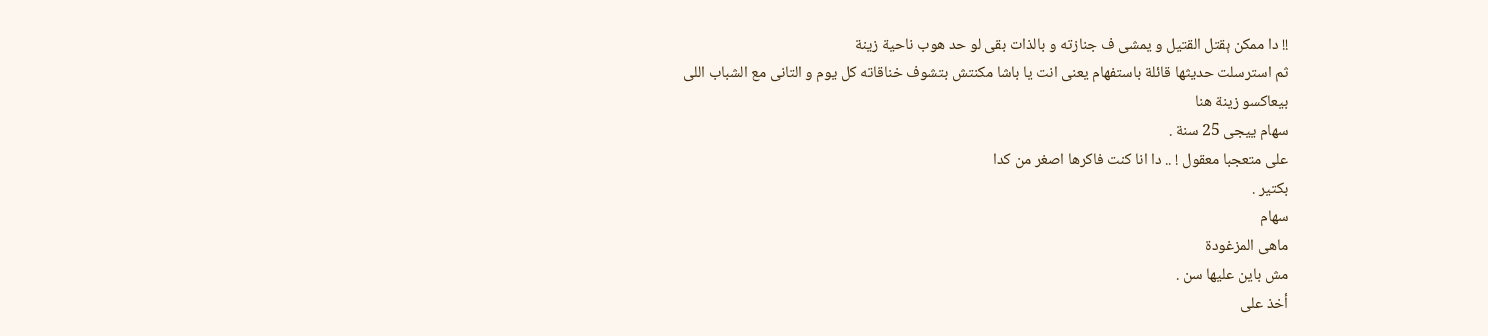!! دا ممكن ېقتل القتيل و يمشى ف جنازته و بالذات بقى لو حد هوب ناحية زينة
ثم استرسلت حديثها قائلة باستفهام يعنى انت يا باشا مكنتش بتشوف خناقاته كل يوم و التانى مع الشباب اللى بيعاكسو زينة هنا
سهام ييجى 25 سنة .
على متعجبا معقول ! .. دا انا كنت فاكرها اصغر من كدا
بكتير .
سهام
ماهى المزغودة
مش باين عليها سن .
أخذ على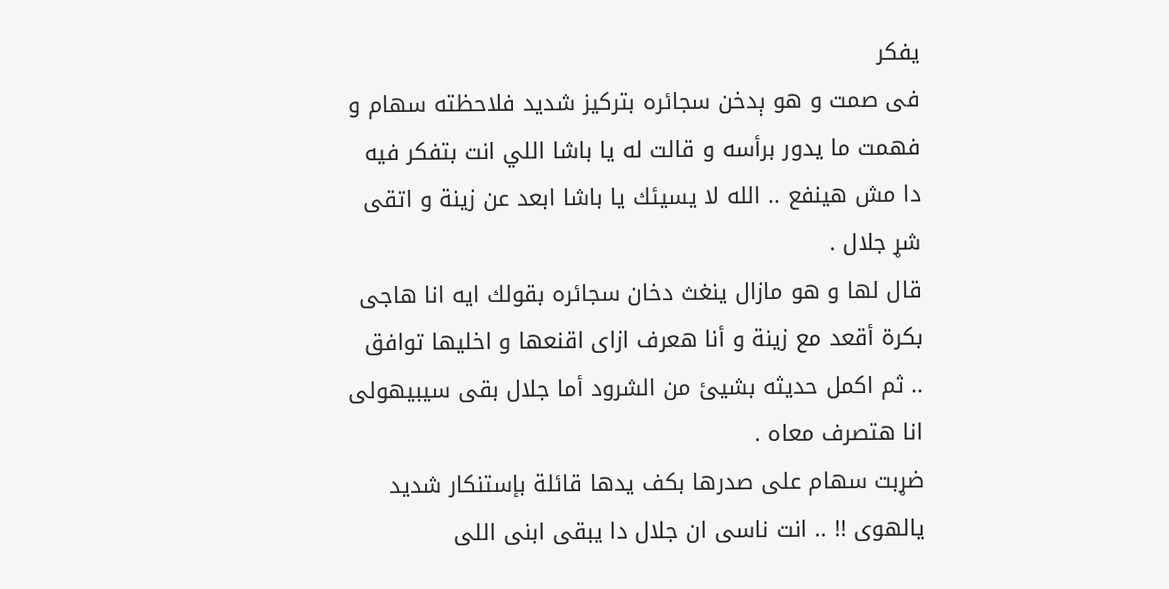يفكر
فى صمت و هو ېدخن سجائره بتركيز شديد فلاحظته سهام و فهمت ما يدور برأسه و قالت له يا باشا اللي انت بتفكر فيه دا مش هينفع .. الله لا يسيئك يا باشا ابعد عن زينة و اتقى شړ جلال .
قال لها و هو مازال ينغث دخان سجائره بقولك ايه انا هاجى بكرة أقعد مع زينة و أنا هعرف ازاى اقنعها و اخليها توافق .. ثم اكمل حديثه بشيئ من الشرود أما جلال بقى سيبيهولى انا هتصرف معاه .
ضړبت سهام على صدرها بكف يدها قائلة بإستنكار شديد يالهوى !! .. انت ناسى ان جلال دا يبقى ابنى اللى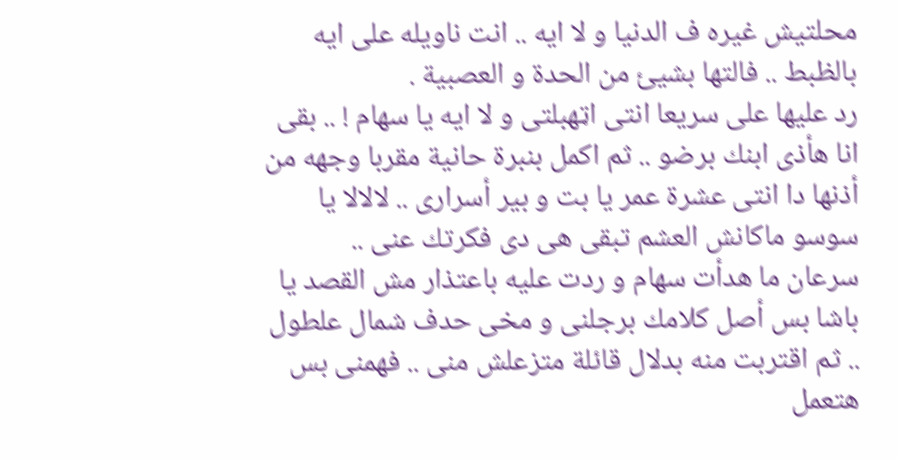محلتيش غيره ف الدنيا و لا ايه .. انت ناويله على ايه بالظبط .. فالتها بشيئ من الحدة و العصبية .
رد عليها على سريعا انتى اټهبلتى و لا ايه يا سهام ! .. بقى انا هأذى ابنك برضو .. ثم اكمل بنبرة حانية مقربا وجهه من أذنها دا انتى عشرة عمر يا بت و بير أسرارى .. لالالا يا سوسو ماكانش العشم تبقى هى دى فكرتك عنى ..
سرعان ما هدأت سهام و ردت عليه باعتذار مش القصد يا باشا بس أصل كلامك برجلنى و مخى حدف شمال علطول .. ثم اقتربت منه بدلال قائلة متزعلش منى .. فهمنى بس هتعمل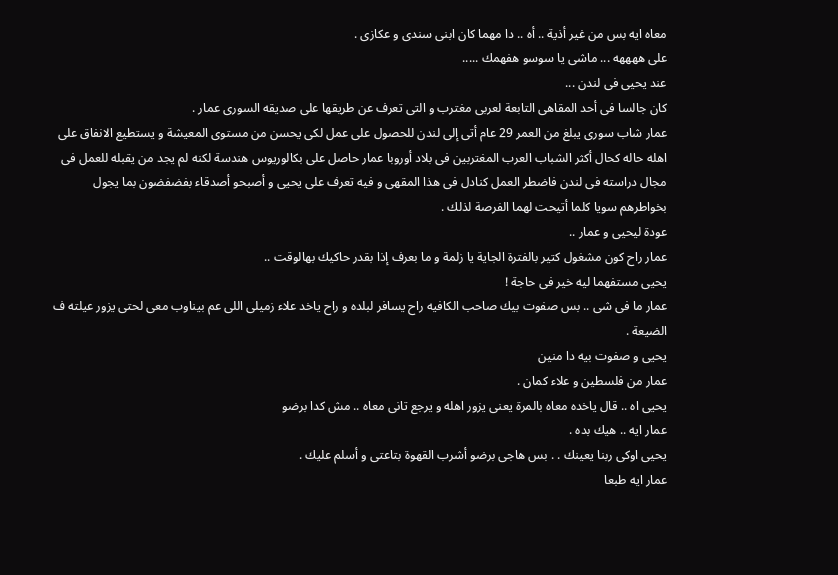معاه ايه بس من غير أذية .. أه .. دا مهما كان ابنى سندى و عكازى .
على ههههه ... ماشى يا سوسو هفهمك .....
عند يحيى فى لندن ...
كان جالسا فى أحد المقاهى التابعة لعربى مغترب و التى تعرف عن طريقها على صديقه السورى عمار .
عمار شاب سورى يبلغ من العمر 29 عام أتى إلى لندن للحصول على عمل لكى يحسن من مستوى المعيشة و يستطيع الانفاق على اهله حاله كحال أكثر الشباب العرب المغتربين فى بلاد أوروبا عمار حاصل على بكالوريوس هندسة لكنه لم يجد من يقبله للعمل فى مجال دراسته فى لندن فاضطر العمل كنادل فى هذا المقهى و فيه تعرف على يحيى و أصبحو أصدقاء بفضفضون بما يجول بخواطرهم سويا كلما أتيحت لهما الفرصة لذلك .
عودة ليحيى و عمار ..
عمار راح كون مشغول كتير بالفترة الجاية يا زلمة و ما بعرف إذا بقدر حاكيك بهالوقت ..
يحيى مستفهما ليه خير فى حاجة !
عمار ما فى شى .. بس صفوت بيك صاحب الكافيه راح يسافر لبلده و راح ياخد علاء زميلى اللى عم بيناوب معى لحتى يزور عيلته ف الضيعة .
يحيى و صفوت بيه دا منين
عمار من فلسطين و علاء كمان .
يحيى اه .. قال ياخده معاه بالمرة يعنى يزور اهله و يرجع تانى معاه .. مش كدا برضو
عمار ايه .. هيك بده .
يحيى اوكى ربنا يعينك . . بس هاجى برضو أشرب القهوة بتاعتى و أسلم عليك .
عمار ايه طبعا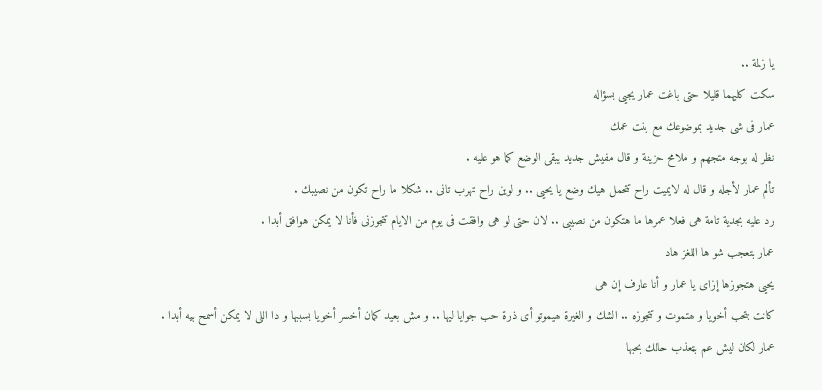يا زلمة ..
سكت كليهما قليلا حتى باغت عمار يجيى بسؤاله
عمار فى شى جديد بموضوعك مع بنت عمك
نظر له بوجه متجهم و ملامح حزينة و قال مفيش جديد يبقى الوضع كما هو عليه .
تألم عمار لأجله و قال له لايميت راح تتحمل هيك وضع يا يحيى .. و لوين راح تهرب تانى .. شكلا ما راح تكون من نصيبك .
رد عليه بجدية تامة هى فعلا عمرها ما هتكون من نصيبى .. لان حتى لو هى وافقت فى يوم من الايام تتجوزنى فأنا لا يمكن هوافق أبدا .
عمار بتعجب شو ها اللغز هاد
يحيى هتجوزها إزاى يا عمار و أنا عارف إن هى
كانت بتحب أخويا و ھتموت و تتجوزه .. الشك و الغيرة ھيموتو أى ذرة حب جوايا ليها .. و مش بعيد كمان أخسر أخويا بسببها و دا اللى لا يمكن أسمح بيه أبدا .
عمار لكان ليش عم بټعذب حالك بحبها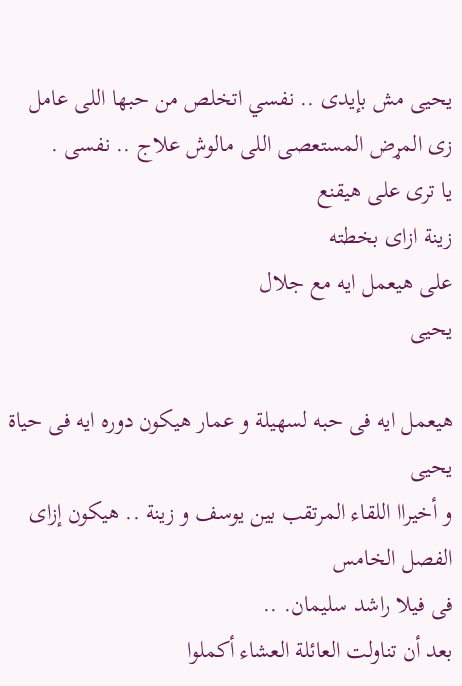يحيى مش بإيدى .. نفسي اتخلص من حبها اللى عامل زى المړض المستعصى اللى مالوش علاج .. نفسى .
يا ترى على هيقنع
زينة ازاى بخطته
على هيعمل ايه مع جلال
يحيى

هيعمل ايه فى حبه لسهيلة و عمار هيكون دوره ايه فى حياة يحيى
و أخيراا اللقاء المرتقب بين يوسف و زينة .. هيكون إزاى
الفصل الخامس
فى فيلا راشد سليمان. ..
بعد أن تناولت العائلة العشاء أكملوا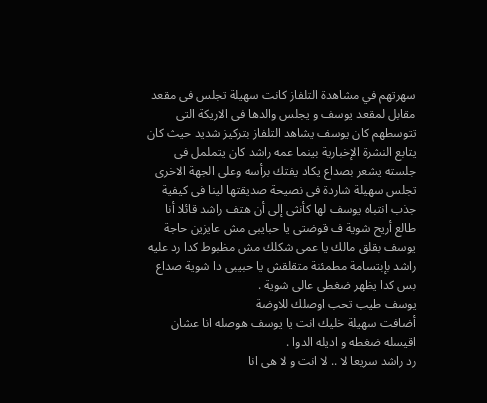سهرتهم في مشاهدة التلفاز كانت سهيلة تجلس فى مقعد مقابل لمقعد يوسف و يجلس والدها فى الاريكة التى تتوسطهم كان يوسف يشاهد التلفاز بتركيز شديد حيث كان يتابع النشرة الإخبارية بينما عمه راشد كان يتململ فى جلسته يشعر بصداع يكاد يفتك برأسه وعلى الجهة الاخرى تجلس سهيلة شاردة فى نصيحة صديقتها لينا فى كيفية جذب انتباه يوسف لها كأنثى إلى أن هتف راشد قائلا أنا طالع أريح شوية ف قوضتى يا حبايبى مش عايزين حاجة
يوسف بقلق مالك يا عمى شكلك مش مظبوط كدا رد عليه راشد بإبتسامة مطمئنة متقلقش يا حبيبى دا شوية صداع بس كدا يظهر ضغطى عالى شوية .
يوسف طيب تحب اوصلك للاوضة
أضافت سهيلة خليك انت يا يوسف هوصله انا عشان اقيسله ضغطه و اديله الدوا .
رد راشد سريعا لا .. لا انت و لا هى انا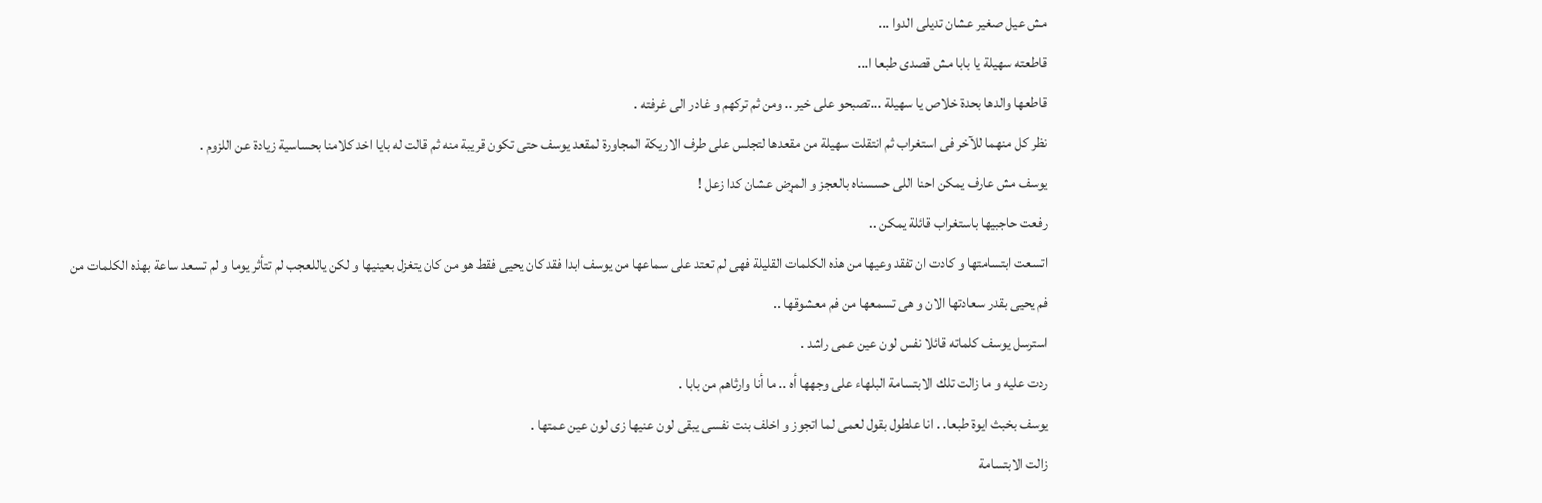مش عيل صغير عشان تديلى الدوا ...
قاطعته سهيلة يا بابا مش قصدى طبعا ا...
قاطعها والدها بحدة خلاص يا سهيلة ...تصبحو على خير .. ومن ثم تركهم و غادر الى غرفته .
نظر كل منهما للآخر فى استغراب ثم انتقلت سهيلة من مقعدها لتجلس على طرف الاريكة المجاورة لمقعد يوسف حتى تكون قريبة منه ثم قالت له بايا اخد كلامنا بحساسية زيادة عن اللزوم .
يوسف مش عارف يمكن احنا اللى حسسناه بالعجز و المړض عشان كدا زعل !
رفعت حاجبيها باستغراب قائلة يمكن ..
اتسعت ابتسامتها و كادت ان تفقد وعيها من هذه الكلمات القليلة فهى لم تعتد على سماعها من يوسف ابدا فقد كان يحيى فقط هو من كان يتغزل بعينيها و لكن ياللعجب لم تتأثر يوما و لم تسعد ساعة بهذه الكلمات من فم يحيى بقدر سعادتها الان و هى تسمعها من فم معشوقها ..
استرسل يوسف كلماته قائلا نفس لون عين عمى راشد .
ردت عليه و ما زالت تلك الابتسامة البلهاء على وجهها أه .. ما أنا وارثاهم من بابا .
يوسف بخبث ايوة طبعا. . انا علطول بقول لعمى لما اتجوز و اخلف بنت نفسى يبقى لون عنيها زى لون عين عمتها .
زالت الابتسامة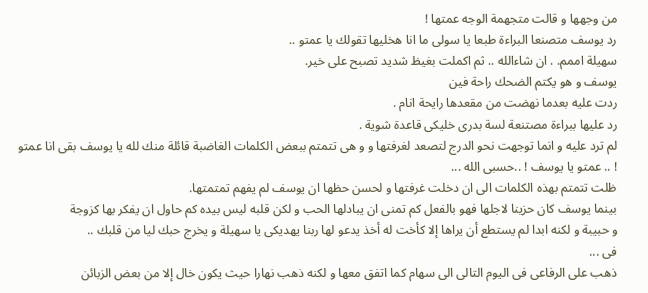من وجهها و قالت متجهمة الوجه عمتها !
رد يوسف متصنعا البراءة طبعا يا سولى ما انا هخليها تقولك يا عمتو ..
سهيلة اممم. . ان شاءالله .. ثم اكملت بغيظ شديد تصبح على خير.
يوسف و هو يكتم الضحك راحة فين
ردت عليه بعدما نهضت من مقعدها رايحة انام .
رد عليها ببراءة مصتنعة لسة بدرى خليكى قاعدة شوية .
لم ترد عليه و انما توجهت نحو الدرج لتصعد لغرفتها و و هى تتمتم ببعض الكلمات الغاضبة قائلة منك لله يا يوسف بقى انا عمتو ! .. عمتو يا يوسف ! ..حسبى الله ...
ظلت تتمتم بهذه الكلمات الى ان دخلت غرفتها و لحسن حظها ان يوسف لم يفهم تمتمتها.
بينما يوسف كان حزينا لاجلها فهو بالفعل كم تمنى ان يبادلها الحب و لكن قلبه ليس بيده كم حاول ان يفكر بها كزوجة
و حبيبة و لكنه ابدا لم يستطع أن يراها إلا كأخت له أخذ يدعو لها ربنا يهديكى يا سهيلة و يخرج حبك ليا من قلبك ..
فى ...
ذهب على الرفاعى فى اليوم التالى الى سهام كما اتفق معها و لكنه ذهب نهارا حيث يكون خال إلا من بعض الزبائن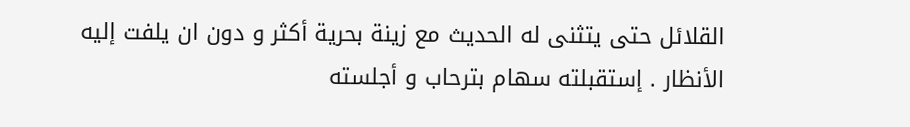القلائل حتى يتثنى له الحديث مع زينة بحرية أكثر و دون ان يلفت إليه الأنظار . إستقبلته سهام بترحاب و أجلسته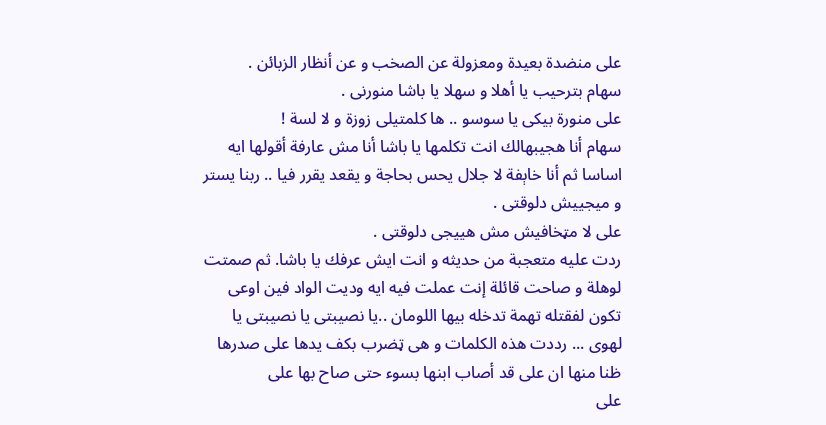على منضدة بعيدة ومعزولة عن الصخب و عن أنظار الزبائن .
سهام بترحيب يا أهلا و سهلا يا باشا منورنى .
على منورة بيكى يا سوسو .. ها كلمتيلى زوزة و لا لسة !
سهام أنا هجيبهالك انت تكلمها يا باشا أنا مش عارفة أقولها ايه اساسا ثم أنا خاېفة لا جلال يحس بحاجة و يقعد يقرر فيا .. ربنا يستر و ميجييش دلوقتى .
على لا مټخافيش مش هييجى دلوقتى .
ردت عليه متعجبة من حديثه و انت ايش عرفك يا باشا. ثم صمتت لوهلة و صاحت قائلة إنت عملت فيه ايه وديت الواد فين اوعى تكون لفقتله تهمة تدخله بيها اللومان ..يا نصيبتى يا نصيبتى يا لهوى ... رددت هذه الكلمات و هى ټضرب بكف يدها على صدرها ظنا منها ان على قد أصاب ابنها بسوء حتى صاح بها على
على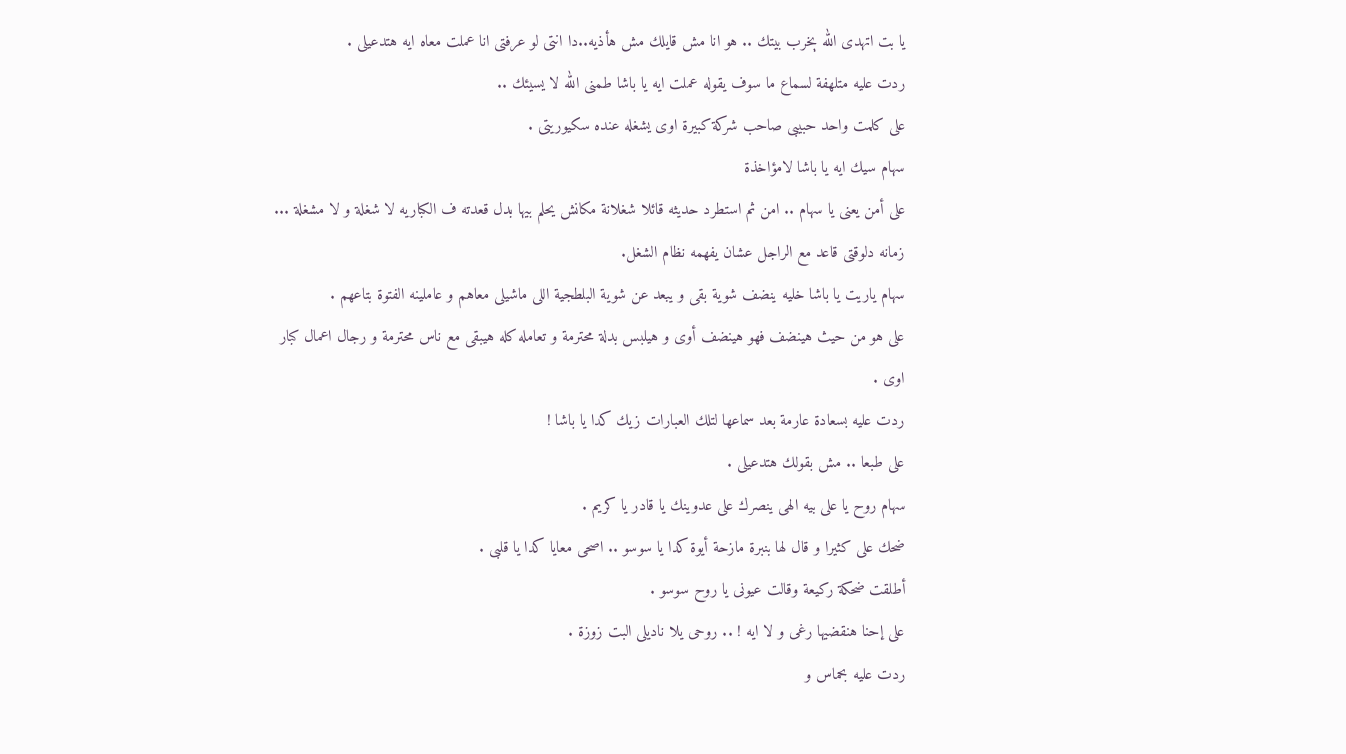يا بت اتهدى الله ېخرب بيتك .. هو انا مش قايلك مش هأذيه..دا انتى لو عرفتى انا عملت معاه ايه هتدعيلى .
ردت عليه متلهفة لسماع ما سوف يقوله عملت ايه يا باشا طمنى الله لا يسيئك ..
على كلمت واحد حبيبى صاحب شركة كبيرة اوى يشغله عنده سكيوريتى .
سهام سيك ايه يا باشا لامؤاخذة
على أمن يعنى يا سهام .. امن ثم استطرد حديثه قائلا شغلانة مكانش يحلم بيها بدل قعدته ف الكباريه لا شغلة و لا مشغلة ... زمانه دلوقتى قاعد مع الراجل عشان يفهمه نظام الشغل.
سهام ياريت يا باشا خليه ينضف شوية بقى و يبعد عن شوية البلطجية اللى ماشيلى معاهم و عاملينه الفتوة بتاعهم .
على هو من حيث هينضف فهو هينضف أوى و هيلبس بدلة محترمة و تعامله كله هيبقى مع ناس محترمة و رجال اعمال كبار اوى .
ردت عليه بسعادة عارمة بعد سماعها لتلك العبارات زيك كدا يا باشا !
على طبعا .. مش بقولك هتدعيلى .
سهام روح يا على بيه الهى ينصرك على عدوينك يا قادر يا كريم .
ضحك على كثيرا و قال لها بنبرة مازحة أيوة كدا يا سوسو .. اصحى معايا كدا يا قلبى .
أطلقت ضحكة ركيعة وقالت عيونى يا روح سوسو .
على إحنا هنقضيها رغى و لا ايه ! .. روحى يلا ناديلى البت زوزة .
ردت عليه بحماس و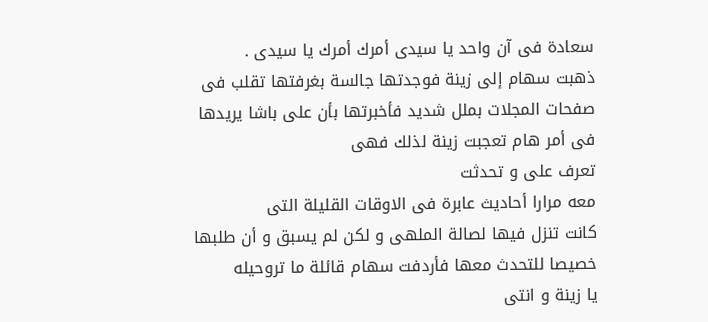سعادة فى آن واحد يا سيدى أمرك أمرك يا سيدى .
ذهبت سهام إلى زينة فوجدتها جالسة بغرفتها تقلب فى صفحات المجلات بملل شديد فأخبرتها بأن على باشا يريدها فى أمر هام تعجبت زينة لذلك فهى
تعرف على و تحدثت
معه مرارا أحاديث عابرة فى الاوقات القليلة التى
كانت تنزل فيها لصالة الملهى و لكن لم يسبق و أن طلبها خصيصا للتحدث معها فأردفت سهام قائلة ما تروحيله
يا زينة و انتى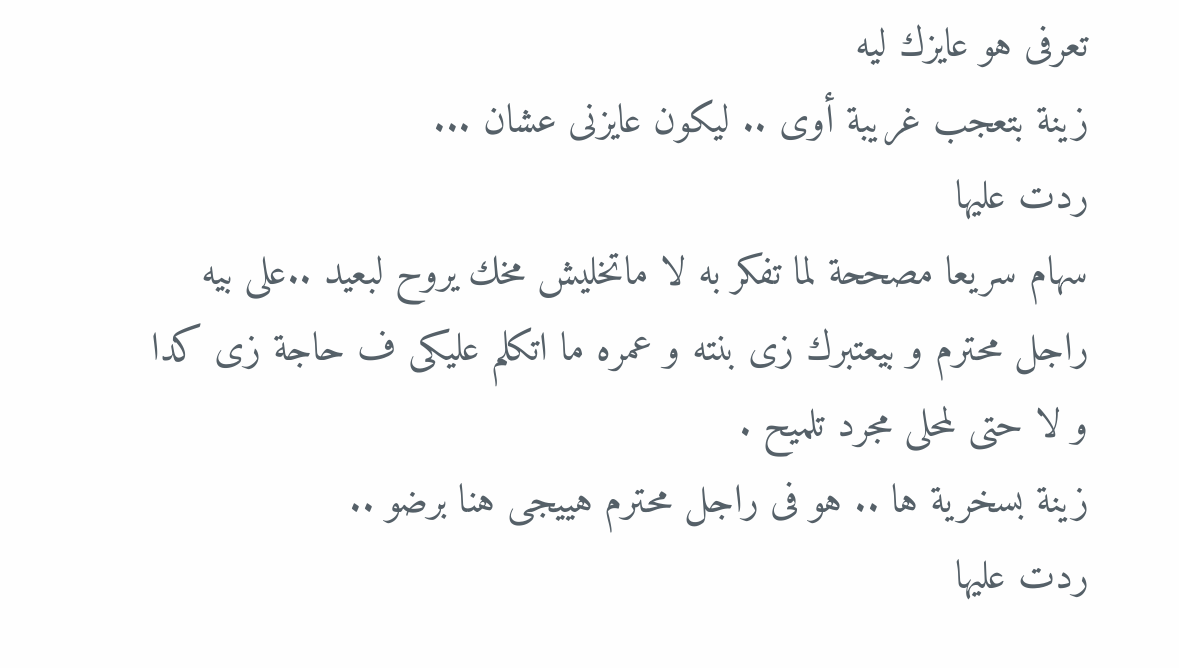تعرفى هو عايزك ليه
زينة بتعجب غريبة أوى .. ليكون عايزنى عشان ...
ردت عليها
سهام سريعا مصححة لما تفكر به لا ماتخليش مخك يروح لبعيد ..على بيه راجل محترم و بيعتبرك زى بنته و عمره ما اتكلم عليكى ف حاجة زى كدا و لا حتى لمحلى مجرد تلميح .
زينة بسخرية ها .. هو فى راجل محترم هييجى هنا برضو ..
ردت عليها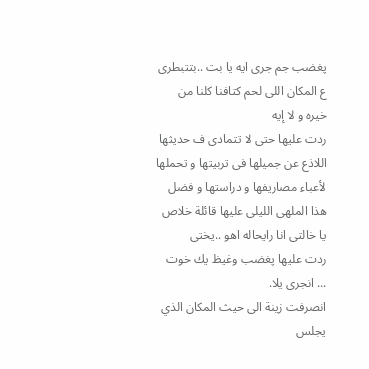پغضب جم جرى ايه يا بت ..بتتبطرى ع المكان اللى لحم كتافنا كلنا من خيره و لا إيه
ردت عليها حتى لا تتمادى ف حديثها اللاذع عن جميلها فى تربيتها و تحملها لأعباء مصاريفها و دراستها و فضل هذا الملهى الليلى عليها قائلة خلاص يا خالتى انا رايحاله اهو ..يختى
ردت عليها پغضب وغيظ يك خوت ... انجرى يلا.
انصرفت زينة الى حيث المكان الذي يجلس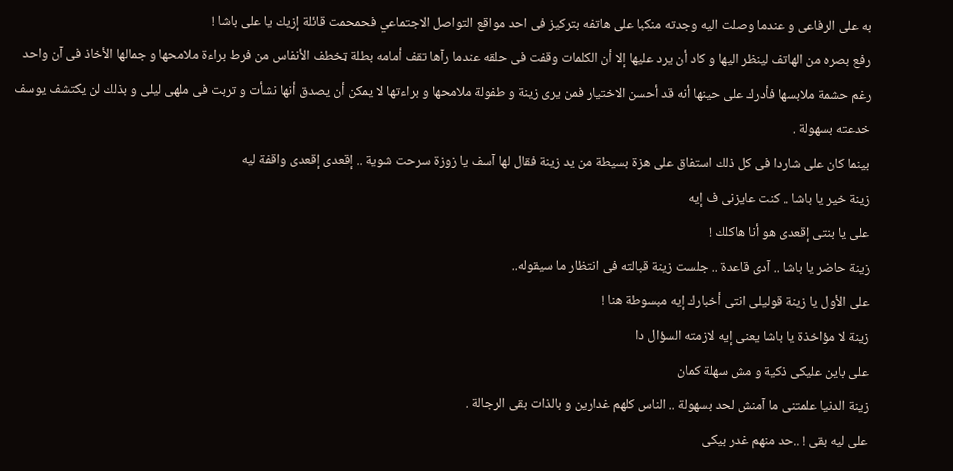به على الرفاعى و عندما وصلت اليه وجدته منكبا على هاتفه بتركيز فى احد مواقع التواصل الاجتماعي فحمحمت قائلة إزيك يا على باشا !
رفع بصره من الهاتف لينظر اليها و كاد أن يرد عليها إلا أن الكلمات وقفت فى حلقه عندما رآها تقف أمامه بطلة ټخطف الأنفاس من فرط براءة ملامحها و جمالها الأخاذ فى آن واحد رغم حشمة ملابسها فأدرك على حينها أنه قد أحسن الاختيار فمن يرى زينة و طفولة ملامحها و براءتها لا يمكن أن يصدق أنها نشأت و تربت فى ملهى ليلى و بذلك لن يكتشف يوسف خدعته بسهولة .
بينما كان على شاردا فى كل ذلك استفاق على هزة بسيطة من يد زينة فقال لها آسف يا زوزة سرحت شوية .. إقعدى إقعدى واقفة ليه
زينة خير يا باشا .. كنت عايزنى ف إيه
على يا بنتى إقعدى هو أنا هاكلك !
زينة حاضر يا باشا .. آدى قاعدة .. جلست زينة قبالته فى انتظار ما سيقوله..
على الأول يا زينة قوليلى انتى أخبارك إيه مبسوطة هنا !
زينة لا مؤاخذة يا باشا يعنى إيه لازمته السؤال دا
على باين عليكى ذكية و مش سهلة كمان
زينة الدنيا علمتنى ما آمنش لحد بسهولة .. الناس كلهم غدارين و بالذات بقى الرجالة .
على ليه بقى ! ..حد منهم غدر بيكى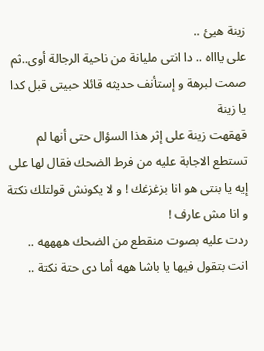زينة هيئ ..
على ياااه .. دا انتى مليانة من ناحية الرجالة أوى..ثم صمت لبرهة و إستأنف حديثه قائلا حبيتى قبل كدا يا زينة
قهقهت زينة على إثر هذا السؤال حتى أنها لم تستطع الاجابة عليه من فرط الضحك فقال لها على إيه يا بنتى هو انا بزغزغك ! و لا يكونش قولتلك نكتة و انا مش عارف !
ردت عليه بصوت منقطع من الضحك ههههه .. انت بتقول فيها يا باشا ههه أما دى حتة نكتة ..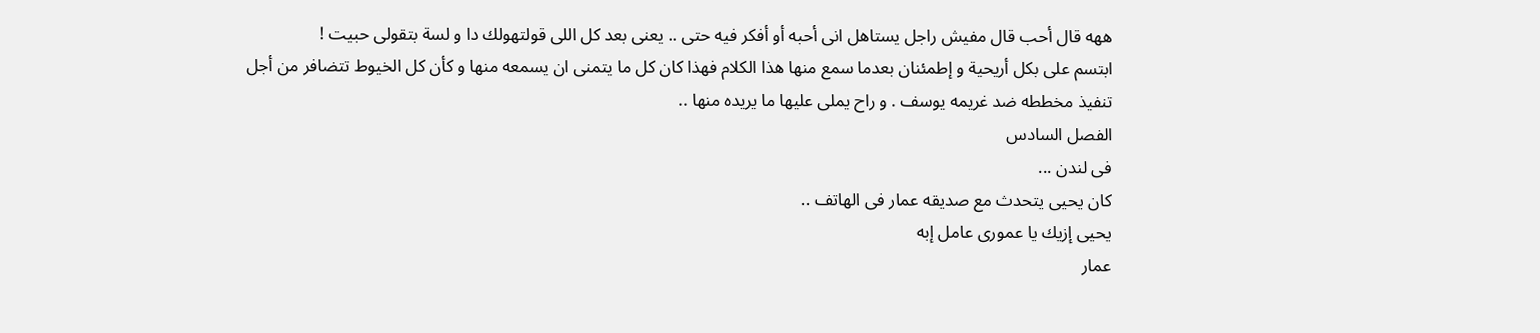ههه قال أحب قال مفيش راجل يستاهل انى أحبه أو أفكر فيه حتى .. يعنى بعد كل اللى قولتهولك دا و لسة بتقولى حبيت !
ابتسم على بكل أريحية و إطمئنان بعدما سمع منها هذا الكلام فهذا كان كل ما يتمنى ان يسمعه منها و كأن كل الخيوط تتضافر من أجل تنفيذ مخططه ضد غريمه يوسف . و راح يملى عليها ما يريده منها ..
الفصل السادس
فى لندن ...
كان يحيى يتحدث مع صديقه عمار فى الهاتف ..
يحيى إزيك يا عمورى عامل إبه
عمار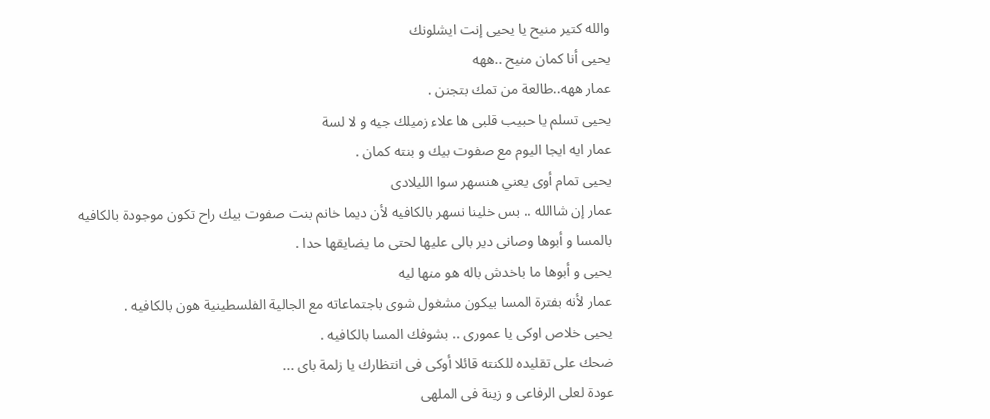والله كتير منيح يا يحيى إنت ايشلونك
يحيى أنا كمان منيح ..ههه
عمار ههه..طالعة من تمك بتجنن .
يحيى تسلم يا حبيب قلبى ها علاء زميلك جيه و لا لسة
عمار ايه ايجا اليوم مع صفوت بيك و بنته كمان .
يحيى تمام أوى يعني هنسهر سوا الليلادى
عمار إن شاالله .. بس خلينا نسهر بالكافيه لأن ديما خانم بنت صفوت بيك راح تكون موجودة بالكافيه بالمسا و أبوها وصانى دير بالى عليها لحتى ما يضايقها حدا .
يحيى و أبوها ما باخدش باله هو منها ليه
عمار لأنه بفترة المسا بيكون مشغول شوى باجتماعاته مع الجالية الفلسطينية هون بالكافيه .
يحيى خلاص اوكى يا عمورى .. بشوفك المسا بالكافيه .
ضحك على تقليده للكنته قائلا أوكى فى انتظارك يا زلمة باى ...
عودة لعلى الرفاعى و زينة فى الملهى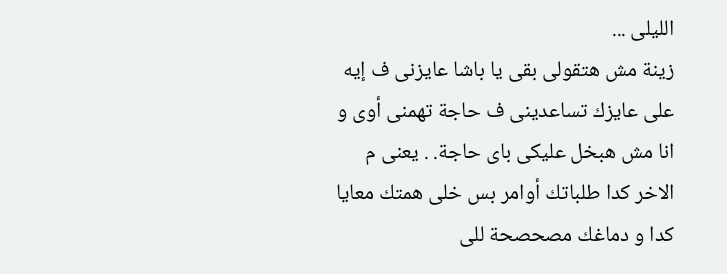الليلى ...
زينة مش هتقولى بقى يا باشا عايزنى ف إيه
على عايزك تساعدينى ف حاجة تهمنى أوى و انا مش هبخل عليكى باى حاجة. . يعنى م الاخر كدا طلباتك أوامر بس خلى همتك معايا كدا و دماغك مصحصحة للى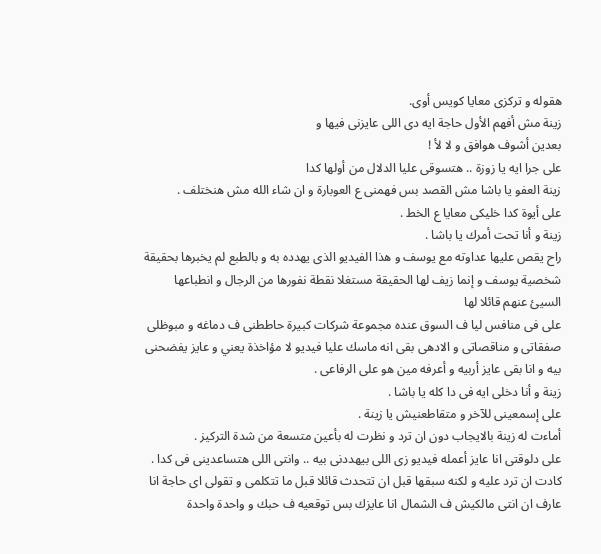هقوله و تركزى معايا كويس أوى.
زينة مش أفهم الأول حاجة ايه دى اللى عايزنى فيها و
بعدين أشوف هوافق و لا لأ !
على جرا ايه يا زوزة .. هتسوقى عليا الدلال من أولها كدا
زينة العفو يا باشا مش القصد بس فهمنى ع العوبارة و ان شاء الله مش هنختلف .
على أيوة كدا خليكى معايا ع الخط .
زينة و أنا تحت أمرك يا باشا .
راح يقص عليها عداوته مع يوسف و هذا الفيديو الذى يهدده به و بالطبع لم يخبرها بحقيقة شخصية يوسف و إنما زيف لها الحقيقة مستغلا نقطة نفورها من الرجال و انطباعها السيئ عنهم قائلا لها
على فى منافس ليا ف السوق عنده مجموعة شركات كبيرة حاططنى ف دماغه و مبوظلى صفقاتى و مناقصاتى و الادهى بقى انه ماسك عليا فيديو لا مؤاخذة يعني و عايز يفضحنى بيه و انا بقى عايز أربيه و أعرفه مين هو على الرفاعى .
زينة و أنا دخلى ايه فى دا كله يا باشا .
على إسمعينى للآخر و متقاطعنيش يا زينة .
أماءت له زينة بالايجاب دون ان ترد و نظرت له بأعين متسعة من شدة التركيز .
على دلوقتى انا عايز أعمله فيديو زى اللى بيهددنى بيه .. وانتى اللى هتساعدينى فى كدا .
كادت ان ترد عليه و لكنه سبقها قبل ان تتحدث قائلا قبل ما تتكلمى و تقولى اى حاجة انا عارف ان انتى مالكيش ف الشمال انا عايزك بس توقعيه ف حبك و واحدة واحدة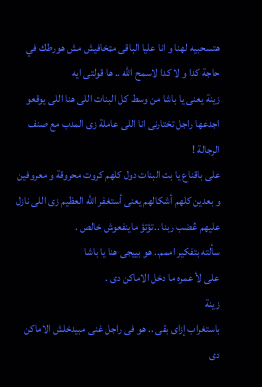هتسحبيه لهنا و انا عليا الباقى مټخافيش مش هورطك في حاجة كدا و لا كدا لاسمح الله .. ها قولتى ايه
زينة يعنى يا باشا من وسط كل البنات اللى هنا اللى يوقعو اجدعها راجل تختارنى انا اللى عاملة زى المدب مع صنف الرجالة !
على باقناع يا بت البنات دول كلهم كروت محروقة و معروفين و بعدين كلهم أشكالهم يعنى أستغفر الله العظيم زى اللى نازل عليهم ڠضب ربنا ..تؤتؤ ماينفعوش خالص .
سألته بتفكير اممم.. هو بييجى هنا يا باشا
على لأ عمره ما دخل الاماكن دى .
زينة
باستغراب إزاى بقى .. هو فى راجل غنى مبيدخلش الاماكن دى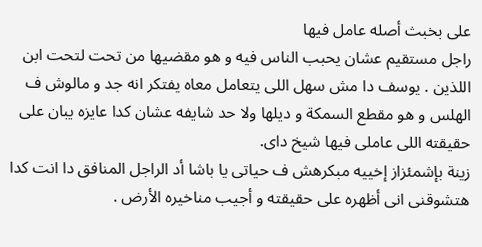على بخبث أصله عامل فيها
راجل مستقيم عشان يحبب الناس فيه و هو مقضيها من تحت لتحت ابن اللذين . يوسف دا مش سهل اللى يتعامل معاه يفتكر انه جد و مالوش ف الهلس و هو مقطع السمكة و ديلها ولا حد شايفه عشان كدا عايزه يبان على حقيقته اللى عاملى فيها شيخ داى.
زينة بإشمئزاز إخييه مبكرهش ف حياتى يا باشا أد الراجل المنافق دا انت كدا هتشوقنى انى أظهره على حقيقته و أجيب مناخيره الأرض .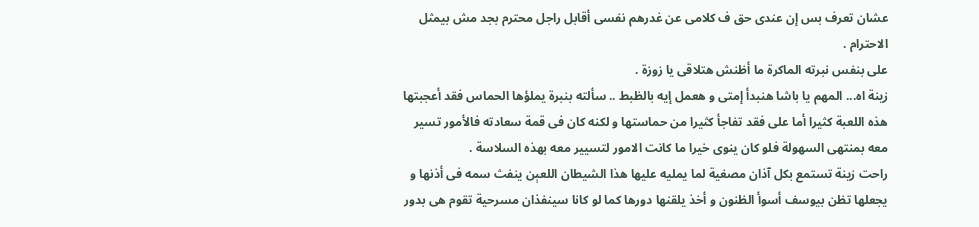عشان تعرف بس إن عندى حق ف كلامى عن غدرهم نفسى أقابل راجل محترم بجد مش بيمثل الاحترام .
على بنفس نبرته الماكرة ما أظنش هتلاقى يا زوزة .
زينة اه... المهم يا باشا هنبدأ إمتى و هعمل إيه بالظبط .. سألته بنبرة يملؤها الحماس فقد أعجبتها هذه اللعبة كثيرا أما على فقد تفاجأ كثيرا من حماستها و لكنه كان فى قمة سعادته فالأمور تسير معه بمنتهى السهولة فلو كان ينوى خيرا ما كانت الامور لتسيير معه بهذه السلاسة .
راحت زينة تستمع بكل آذان مصغية لما يمليه عليها هذا الشيطان اللعېن ينفث سمه فى أذنها و يجعلها تظن بيوسف أسوأ الظنون و أخذ يلقنها دورها كما لو كانا سينفذان مسرحية تقوم هى بدور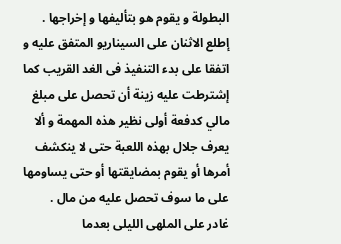البطولة و يقوم هو بتأليفها و إخراجها .
إطلع الاثنان على السيناريو المتفق عليه و اتفقا على بدء التنفيذ فى الغد القريب كما إشترطت عليه زينة أن تحصل على مبلغ مالي كدفعة أولى نظير هذه المهمة و ألا يعرف جلال بهذه اللعبة حتى لا ينكشف أمرها أو يقوم بمضايقتها أو حتى يساومها على ما سوف تحصل عليه من مال .
غادر على الملهى الليلى بعدما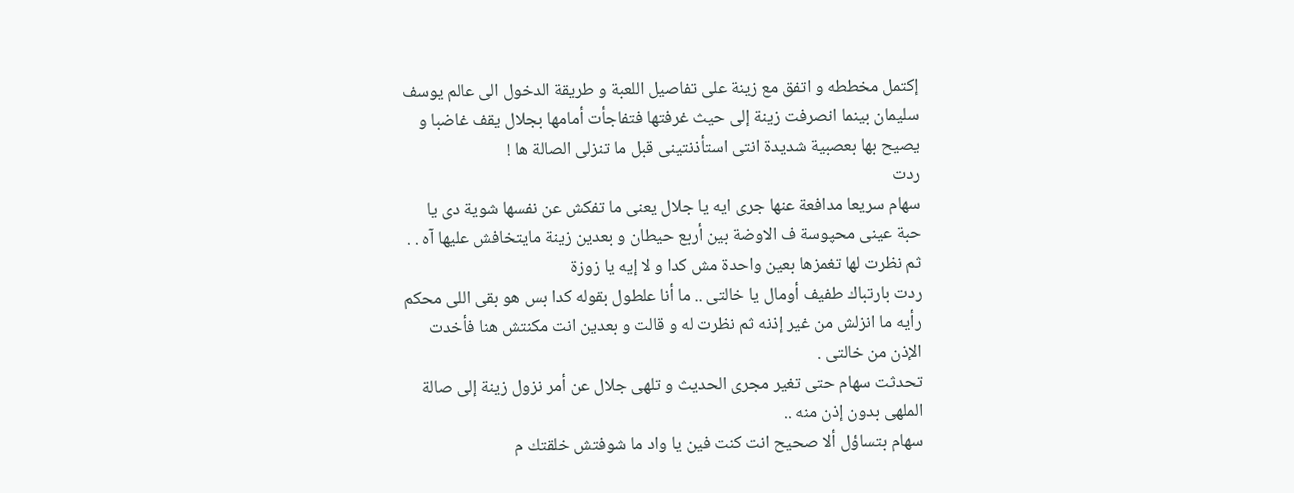إكتمل مخططه و اتفق مع زينة على تفاصيل اللعبة و طريقة الدخول الى عالم يوسف سليمان بينما انصرفت زينة إلى حيث غرفتها فتفاجأت أمامها بجلال يقف غاضبا و يصيح بها بعصبية شديدة انتى استأذنتينى قبل ما تنزلى الصالة ها !
ردت
سهام سريعا مدافعة عنها جرى ايه يا جلال يعنى ما تفكش عن نفسها شوية دى يا حبة عينى محپوسة ف الاوضة بين أربع حيطان و بعدين زينة مايتخافش عليها آه . . ثم نظرت لها تغمزها بعين واحدة مش كدا و لا إيه يا زوزة
ردت بارتباك طفيف أومال يا خالتى .. ما أنا علطول بقوله كدا بس هو بقى اللى محكم رأيه ما انزلش من غير إذنه ثم نظرت له و قالت و بعدين انت مكنتش هنا فأخدت الإذن من خالتى .
تحدثت سهام حتى تغير مجرى الحديث و تلهى جلال عن أمر نزول زينة إلى صالة الملهى بدون إذن منه ..
سهام بتساؤل ألا صحيح انت كنت فين يا واد ما شوفتش خلقتك م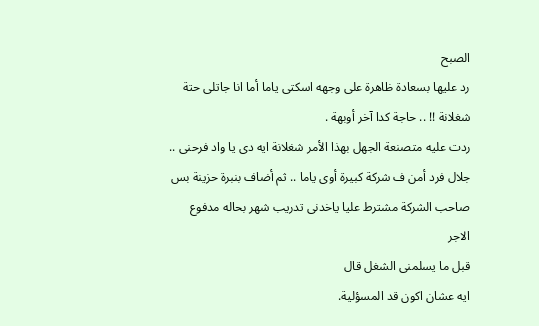الصبح
رد عليها بسعادة ظاهرة على وجهه اسكتى ياما أما انا جاتلى حتة شغلانة !! .. حاجة كدا آخر أوبهة .
ردت عليه متصنعة الجهل بهذا الأمر شغلانة ايه دى يا واد فرحنى ..
جلال فرد أمن ف شركة كبيرة أوى ياما .. ثم أضاف بنبرة حزينة بس صاحب الشركة مشترط عليا ياخدنى تدريب شهر بحاله مدفوع الاجر
قبل ما يسلمنى الشغل قال
ايه عشان اكون قد المسؤلية.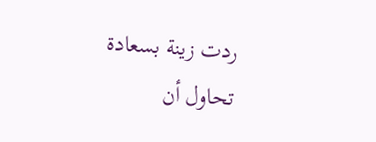ردت زينة بسعادة تحاول أن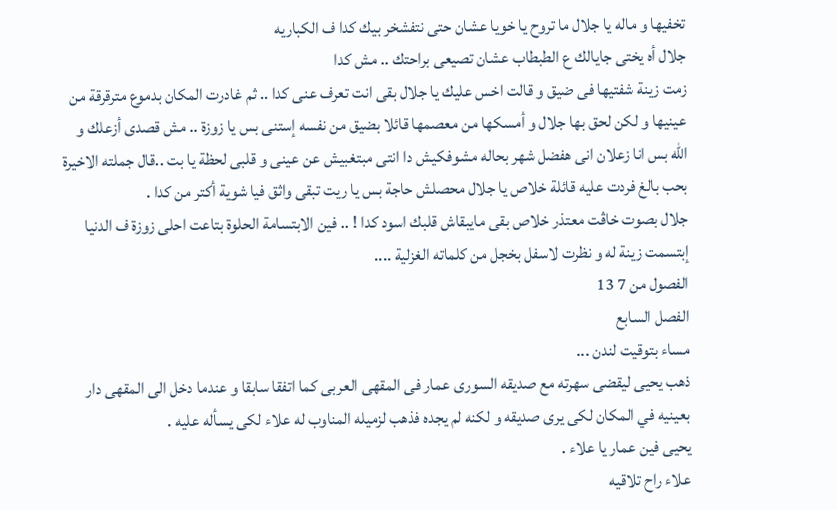تخفيها و ماله يا جلال ما تروح يا خويا عشان حتى نتفشخر بيك كدا ف الكباريه
جلال أه يختى جايالك ع الطبطاب عشان تصيعى براحتك .. مش كدا
زمت زينة شفتيها فى ضيق و قالت اخس عليك يا جلال بقى انت تعرف عنى كدا .. ثم غادرت المكان بدموع مترقرقة من عينيها و لكن لحق بها جلال و أمسكها من معصمها قائلا بضيق من نفسه إستنى بس يا زوزة .. مش قصدى أزعلك و الله بس انا زعلان انى هفضل شهر بحاله مشوفكيش دا انتى مبتغبيش عن عينى و قلبى لحظة يا بت ..قال جملته الاخيرة بحب بالغ فردت عليه قائلة خلاص يا جلال محصلش حاجة بس يا ريت تبقى واثق فيا شوية أكتر من كدا .
جلال بصوت خاڤت معتذر خلاص بقى مايبقاش قلبك اسود كدا ! .. فين الابتسامة الحلوة بتاعت احلى زوزة ف الدنيا
إبتسمت زينة له و نظرت لاسفل بخجل من كلماته الغزلية ....
الفصول من 7 13
الفصل السابع
مساء بتوقيت لندن ...
ذهب يحيى ليقضى سهرته مع صديقه السورى عمار فى المقهى العربى كما اتفقا سابقا و عندما دخل الى المقهى دار بعينيه في المكان لكى يرى صديقه و لكنه لم يجده فذهب لزميله المناوب له علاء لكى يسأله عليه .
يحيى فين عمار يا علاء .
علاء راح تلاقيه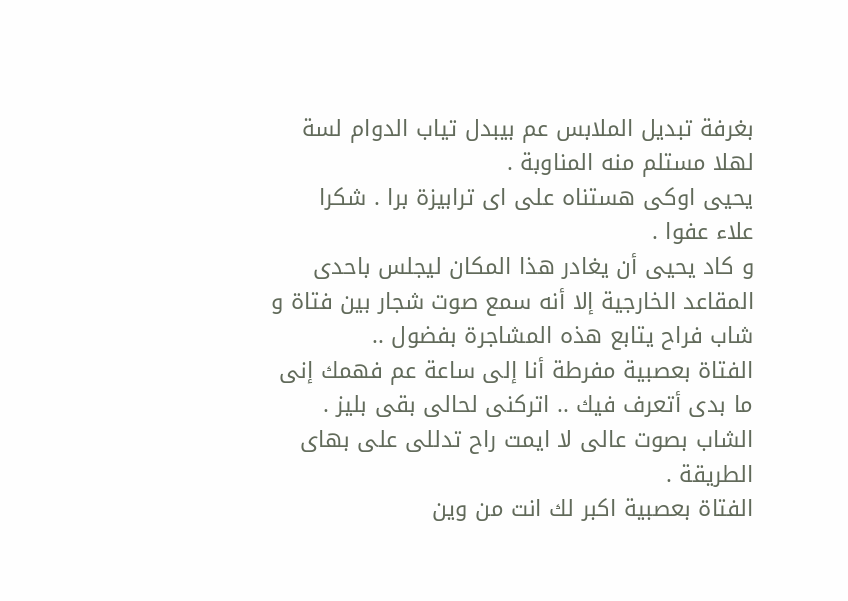بغرفة تبديل الملابس عم بيبدل تياب الدوام لسة لهلا مستلم منه المناوبة .
يحيى اوكى هستناه على اى ترابيزة برا . شكرا
علاء عفوا .
و كاد يحيى أن يغادر هذا المكان ليجلس باحدى المقاعد الخارجية إلا أنه سمع صوت شجار بين فتاة و شاب فراح يتابع هذه المشاجرة بفضول ..
الفتاة بعصبية مفرطة أنا إلى ساعة عم فهمك إنى ما بدى أتعرف فيك .. اتركنى لحالى بقى بليز .
الشاب بصوت عالى لا ايمت راح تدللى على بهاى الطريقة .
الفتاة بعصبية اكبر لك انت من وين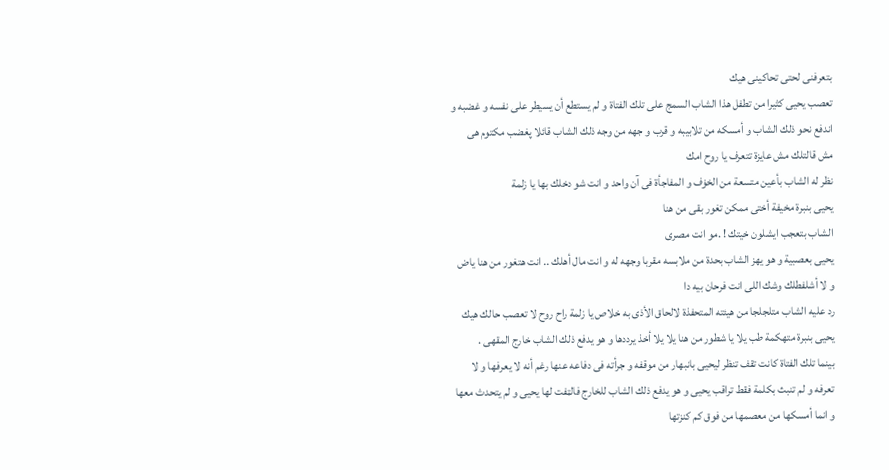بتعرفنى لحتى تحاكينى هيك
تعصب يحيى كثيرا من تطفل هذا الشاب السمج على تلك الفتاة و لم يستطع أن يسيطر على نفسه و غضبه و اندفع نحو ذلك الشاب و أمسكه من تلابيبه و قرب و جهه من وجه ذلك الشاب قائلا پغضب مكتوم هى مش قالتلك مش عايزة تتعرف يا روح امك
نظر له الشاب بأعين متسعة من الخۏف و المفاجأة فى آن واحد و انت شو دخلك بها يا زلمة
يحيى بنبرة مخيفة أختى ممكن تغور بقى من هنا
الشاب بتعجب ايشلون خيتك ! .مو انت مصرى
يحيى بعصبية و هو يهز الشاب بحدة من ملابسه مقربا وجهه له و انت مال أهلك .. انت هتغور من هنا ياض و لا أشلفطلك وشك اللى انت فرحان بيه دا
رد عليه الشاب متلجلجا من هيئته المتحفذة لالحاق الأذى به خلاص يا زلمة راح روح لا تعصب حالك هيك
يحيى بنبرة متهكمة طب يلا يا شطور من هنا يلا يلا أخذ يرددها و هو يدفع ذلك الشاب خارج المقهى .
بينما تلك الفتاة كانت تقف تنظر ليحيى بانبهار من موقفه و جرأته فى دفاعه عنها رغم أنه لا يعرفها و لا تعرفه و لم تنبث بكلمة فقط تراقب يحيى و هو يدفع ذلك الشاب للخارج فالټفت لها يحيى و لم يتحدث معها و انما أمسكها من معصمها من فوق كم كنزتها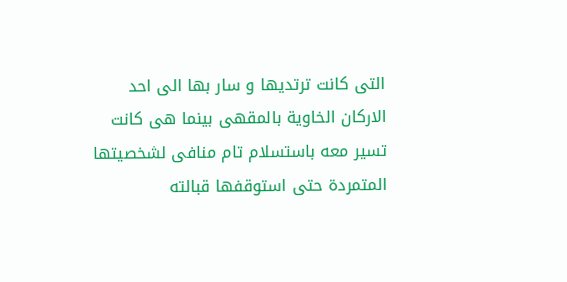التى كانت ترتديها و سار بها الى احد الاركان الخاوية بالمقهى بينما هى كانت
تسير معه باستسلام تام منافى لشخصيتها المتمردة حتى استوقفها قبالته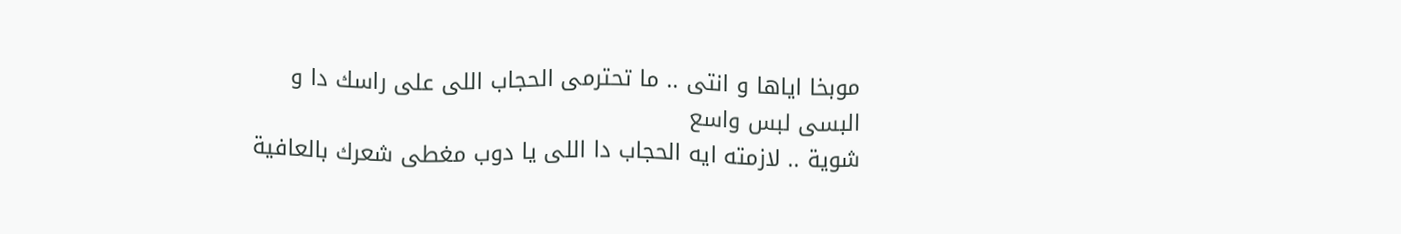موبخا اياها و انتى .. ما تحترمى الحجاب اللى على راسك دا و البسى لبس واسع
شوية .. لازمته ايه الحجاب دا اللى يا دوب مغطى شعرك بالعافية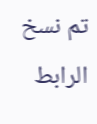تم نسخ الرابط